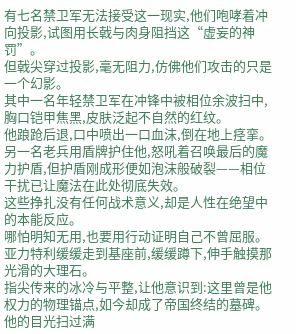有七名禁卫军无法接受这一现实,他们咆哮着冲向投影,试图用长戟与肉身阻挡这“虚妄的神罚”。
但戟尖穿过投影,毫无阻力,仿佛他们攻击的只是一个幻影。
其中一名年轻禁卫军在冲锋中被相位余波扫中,胸口铠甲焦黑,皮肤泛起不自然的红纹。
他踉跄后退,口中喷出一口血沫,倒在地上痉挛。
另一名老兵用盾牌护住他,怒吼着召唤最后的魔力护盾,但护盾刚成形便如泡沫般破裂——相位干扰已让魔法在此处彻底失效。
这些挣扎没有任何战术意义,却是人性在绝望中的本能反应。
哪怕明知无用,也要用行动证明自己不曾屈服。
亚力特利缓缓走到基座前,缓缓蹲下,伸手触摸那光滑的大理石。
指尖传来的冰冷与平整,让他意识到:这里曾是他权力的物理锚点,如今却成了帝国终结的墓碑。
他的目光扫过满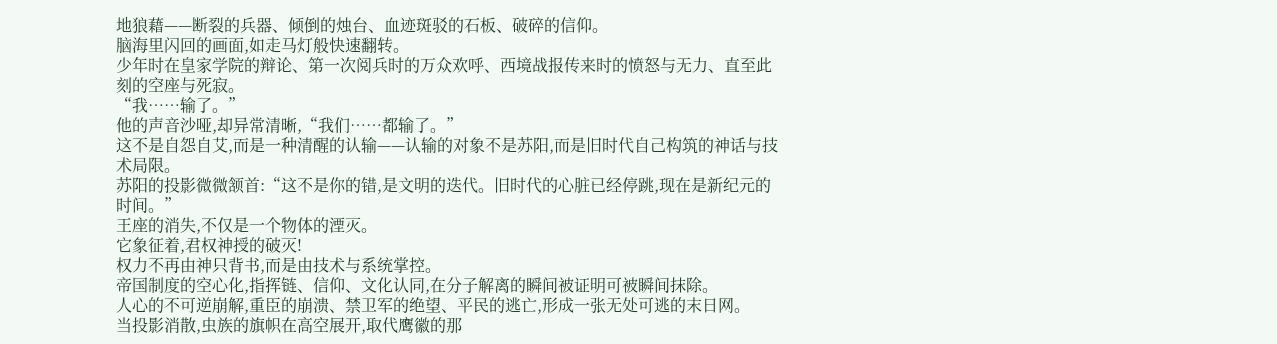地狼藉——断裂的兵器、倾倒的烛台、血迹斑驳的石板、破碎的信仰。
脑海里闪回的画面,如走马灯般快速翻转。
少年时在皇家学院的辩论、第一次阅兵时的万众欢呼、西境战报传来时的愤怒与无力、直至此刻的空座与死寂。
“我……输了。”
他的声音沙哑,却异常清晰,“我们……都输了。”
这不是自怨自艾,而是一种清醒的认输——认输的对象不是苏阳,而是旧时代自己构筑的神话与技术局限。
苏阳的投影微微颔首:“这不是你的错,是文明的迭代。旧时代的心脏已经停跳,现在是新纪元的时间。”
王座的消失,不仅是一个物体的湮灭。
它象征着,君权神授的破灭!
权力不再由神只背书,而是由技术与系统掌控。
帝国制度的空心化,指挥链、信仰、文化认同,在分子解离的瞬间被证明可被瞬间抹除。
人心的不可逆崩解,重臣的崩溃、禁卫军的绝望、平民的逃亡,形成一张无处可逃的末日网。
当投影消散,虫族的旗帜在高空展开,取代鹰徽的那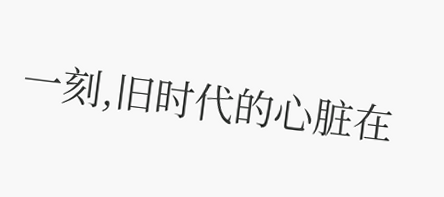一刻,旧时代的心脏在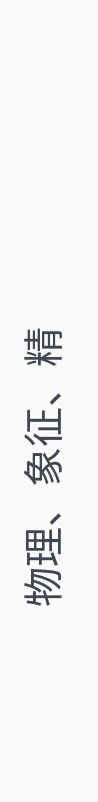物理、象征、精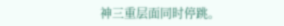神三重层面同时停跳。